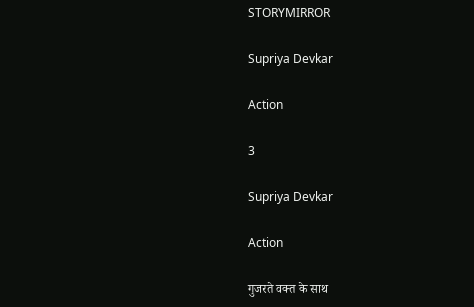STORYMIRROR

Supriya Devkar

Action

3

Supriya Devkar

Action

गुजरते वक्त के साथ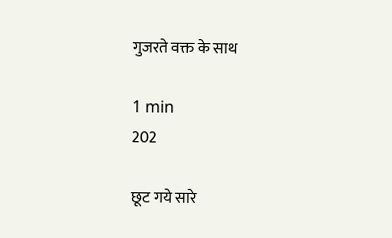गुजरते वक्त के साथ

1 min
202

छूट गये सारे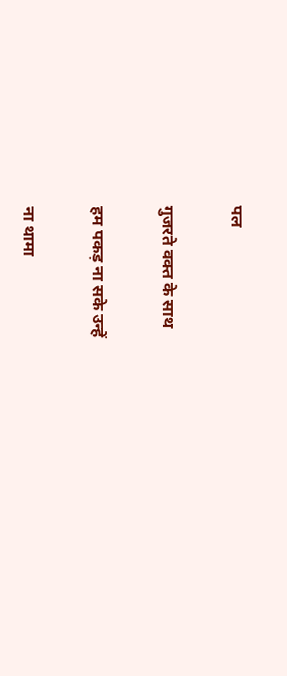पल

गुजरते वक्त के साथ

हम पकड़ ना सके उन्हें

ना थामा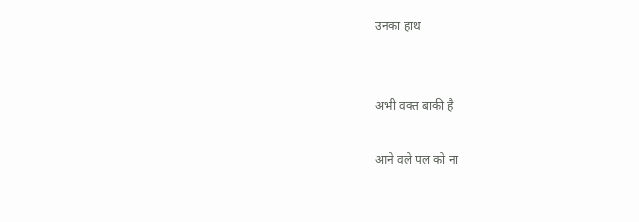उनका हाथ


अभी वक्त बाकी है

आने वले पल को ना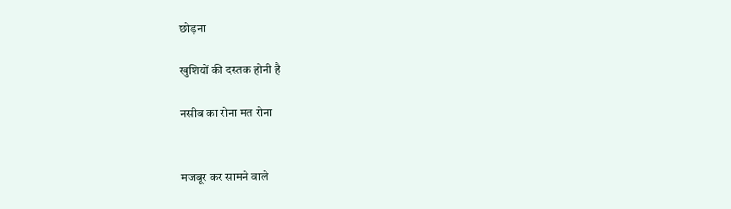छोड़ना

खुशियों की दस्तक होनी है

नसीब का रोना मत रोना


मजबूर कर सामने वाले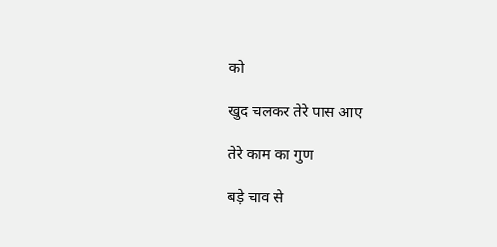को

खुद चलकर तेरे पास आए

तेरे काम का गुण

बड़े चाव से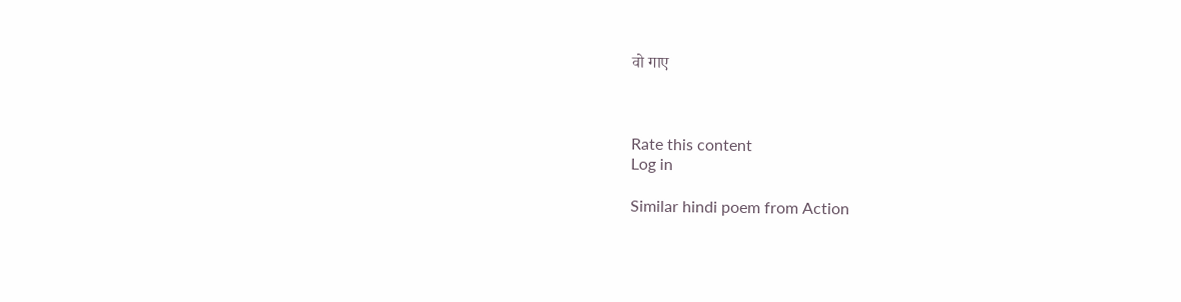वो गाए



Rate this content
Log in

Similar hindi poem from Action